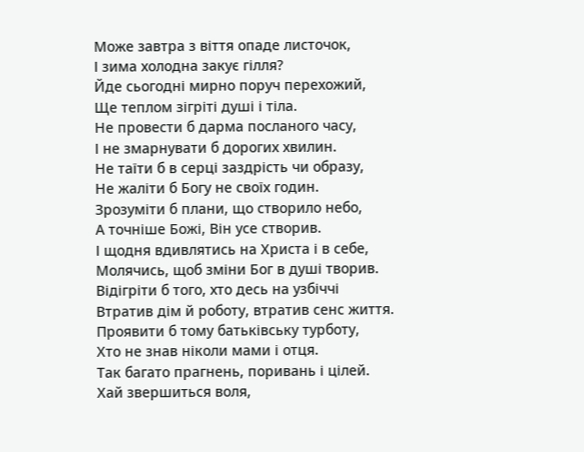Може завтра з віття опаде листочок,
І зима холодна закує гілля?
Йде сьогодні мирно поруч перехожий,
Ще теплом зігріті душі і тіла.
Не провести б дарма посланого часу,
І не змарнувати б дорогих хвилин.
Не таїти б в серці заздрість чи образу,
Не жаліти б Богу не своїх годин.
Зрозуміти б плани, що створило небо,
А точніше Божі, Він усе створив.
І щодня вдивлятись на Христа і в себе,
Молячись, щоб зміни Бог в душі творив.
Відігріти б того, хто десь на узбіччі
Втратив дім й роботу, втратив сенс життя.
Проявити б тому батьківську турботу,
Хто не знав ніколи мами і отця.
Так багато прагнень, поривань і цілей.
Хай звершиться воля,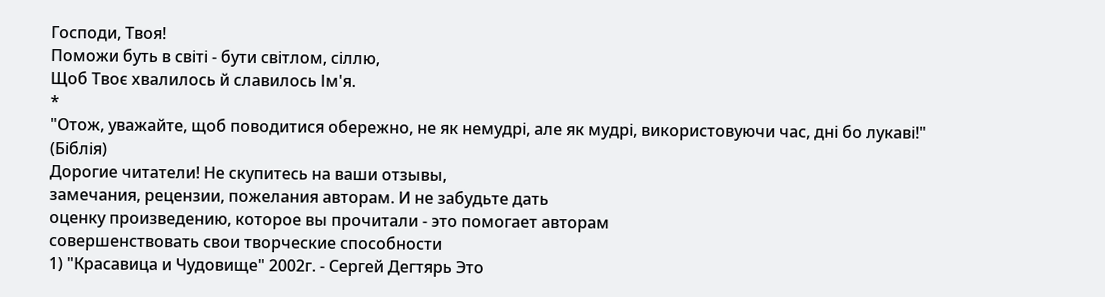Господи, Твоя!
Поможи буть в світі - бути світлом, сіллю,
Щоб Твоє хвалилось й славилось Ім'я.
*
"Отож, уважайте, щоб поводитися обережно, не як немудрі, але як мудрі, використовуючи час, дні бо лукаві!" (Біблія)
Дорогие читатели! Не скупитесь на ваши отзывы,
замечания, рецензии, пожелания авторам. И не забудьте дать
оценку произведению, которое вы прочитали - это помогает авторам
совершенствовать свои творческие способности
1) "Красавица и Чудовище" 2002г. - Сергей Дегтярь Это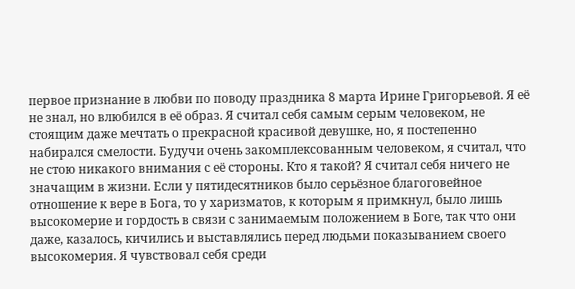первое признание в любви по поводу праздника 8 марта Ирине Григорьевой. Я её не знал, но влюбился в её образ. Я считал себя самым серым человеком, не стоящим даже мечтать о прекрасной красивой девушке, но, я постепенно набирался смелости. Будучи очень закомплексованным человеком, я считал, что не стою никакого внимания с её стороны. Кто я такой? Я считал себя ничего не значащим в жизни. Если у пятидесятников было серьёзное благоговейное отношение к вере в Бога, то у харизматов, к которым я примкнул, было лишь высокомерие и гордость в связи с занимаемым положением в Боге, так что они даже, казалось, кичились и выставлялись перед людьми показыванием своего высокомерия. Я чувствовал себя среди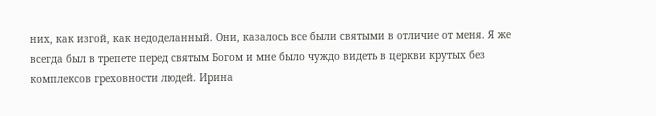них, как изгой, как недоделанный. Они, казалось все были святыми в отличие от меня. Я же всегда был в трепете перед святым Богом и мне было чуждо видеть в церкви крутых без комплексов греховности людей. Ирина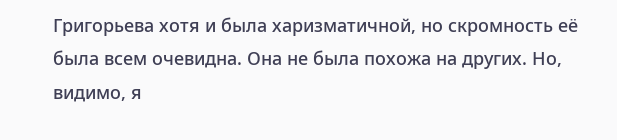Григорьева хотя и была харизматичной, но скромность её была всем очевидна. Она не была похожа на других. Но, видимо, я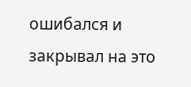ошибался и закрывал на это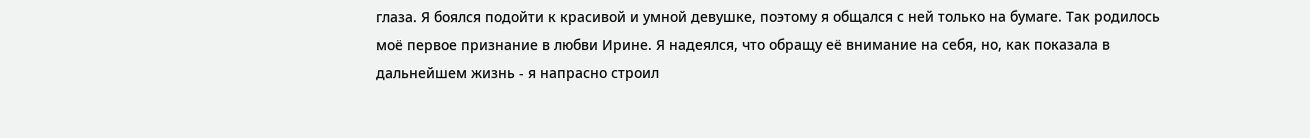глаза. Я боялся подойти к красивой и умной девушке, поэтому я общался с ней только на бумаге. Так родилось моё первое признание в любви Ирине. Я надеялся, что обращу её внимание на себя, но, как показала в дальнейшем жизнь - я напрасно строил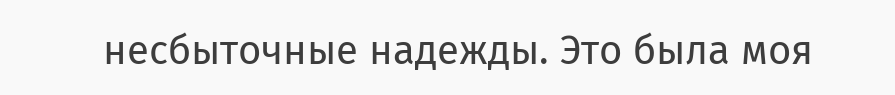несбыточные надежды. Это была моя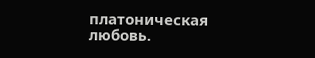платоническая любовь.